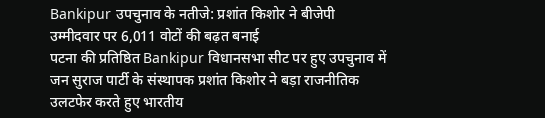Bankipur उपचुनाव के नतीजे: प्रशांत किशोर ने बीजेपी उम्मीदवार पर 6,011 वोटों की बढ़त बनाई
पटना की प्रतिष्ठित Bankipur विधानसभा सीट पर हुए उपचुनाव में जन सुराज पार्टी के संस्थापक प्रशांत किशोर ने बड़ा राजनीतिक उलटफेर करते हुए भारतीय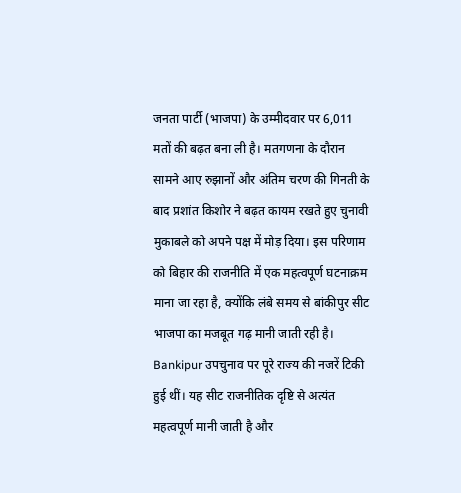जनता पार्टी (भाजपा) के उम्मीदवार पर 6,011 मतों की बढ़त बना ली है। मतगणना के दौरान सामने आए रुझानों और अंतिम चरण की गिनती के बाद प्रशांत किशोर ने बढ़त कायम रखते हुए चुनावी मुकाबले को अपने पक्ष में मोड़ दिया। इस परिणाम को बिहार की राजनीति में एक महत्वपूर्ण घटनाक्रम माना जा रहा है, क्योंकि लंबे समय से बांकीपुर सीट भाजपा का मजबूत गढ़ मानी जाती रही है।
Bankipur उपचुनाव पर पूरे राज्य की नजरें टिकी हुई थीं। यह सीट राजनीतिक दृष्टि से अत्यंत महत्वपूर्ण मानी जाती है और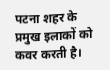पटना शहर के प्रमुख इलाकों को कवर करती है।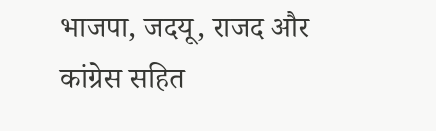भाजपा, जदयू, राजद और कांग्रेस सहित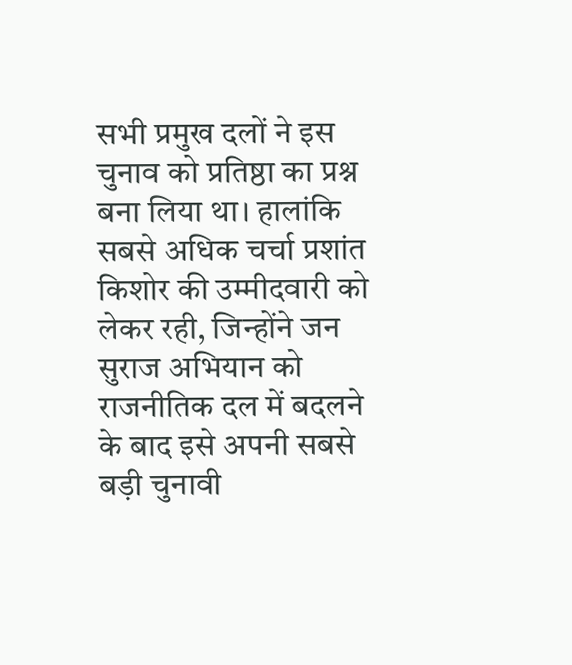सभी प्रमुख दलों ने इस चुनाव को प्रतिष्ठा का प्रश्न बना लिया था। हालांकि सबसे अधिक चर्चा प्रशांत किशोर की उम्मीदवारी को लेकर रही, जिन्होंने जन सुराज अभियान को राजनीतिक दल में बदलने के बाद इसे अपनी सबसे बड़ी चुनावी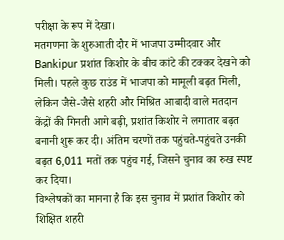परीक्षा के रूप में देखा।
मतगणना के शुरुआती दौर में भाजपा उम्मीदवार और Bankipur प्रशांत किशोर के बीच कांटे की टक्कर देखने को मिली। पहले कुछ राउंड में भाजपा को मामूली बढ़त मिली, लेकिन जैसे-जैसे शहरी और मिश्रित आबादी वाले मतदान केंद्रों की गिनती आगे बढ़ी, प्रशांत किशोर ने लगातार बढ़त बनानी शुरू कर दी। अंतिम चरणों तक पहुंचते-पहुंचते उनकी बढ़त 6,011 मतों तक पहुंच गई, जिसने चुनाव का रुख स्पष्ट कर दिया।
विश्लेषकों का मानना है कि इस चुनाव में प्रशांत किशोर को शिक्षित शहरी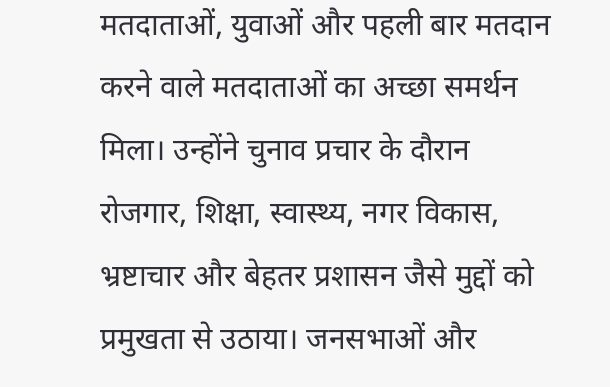मतदाताओं, युवाओं और पहली बार मतदान करने वाले मतदाताओं का अच्छा समर्थन मिला। उन्होंने चुनाव प्रचार के दौरान रोजगार, शिक्षा, स्वास्थ्य, नगर विकास, भ्रष्टाचार और बेहतर प्रशासन जैसे मुद्दों को प्रमुखता से उठाया। जनसभाओं और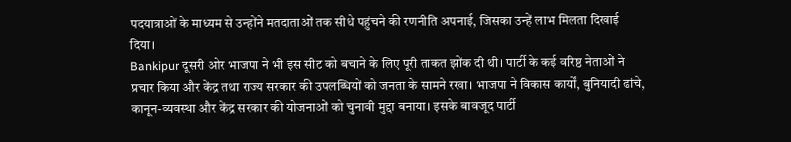पदयात्राओं के माध्यम से उन्होंने मतदाताओं तक सीधे पहुंचने की रणनीति अपनाई, जिसका उन्हें लाभ मिलता दिखाई दिया।
Bankipur दूसरी ओर भाजपा ने भी इस सीट को बचाने के लिए पूरी ताकत झोंक दी थी। पार्टी के कई वरिष्ठ नेताओं ने प्रचार किया और केंद्र तथा राज्य सरकार की उपलब्धियों को जनता के सामने रखा। भाजपा ने विकास कार्यों, बुनियादी ढांचे, कानून-व्यवस्था और केंद्र सरकार की योजनाओं को चुनावी मुद्दा बनाया। इसके बावजूद पार्टी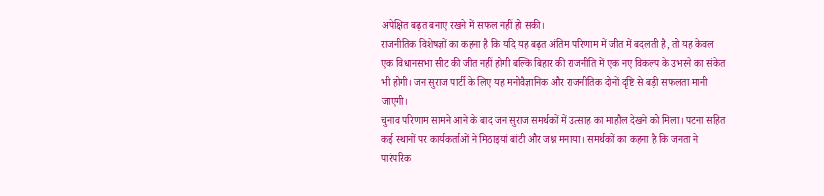अपेक्षित बढ़त बनाए रखने में सफल नहीं हो सकी।
राजनीतिक विशेषज्ञों का कहना है कि यदि यह बढ़त अंतिम परिणाम में जीत में बदलती है, तो यह केवल एक विधानसभा सीट की जीत नहीं होगी बल्कि बिहार की राजनीति में एक नए विकल्प के उभरने का संकेत भी होगी। जन सुराज पार्टी के लिए यह मनोवैज्ञानिक और राजनीतिक दोनों दृष्टि से बड़ी सफलता मानी जाएगी।
चुनाव परिणाम सामने आने के बाद जन सुराज समर्थकों में उत्साह का माहौल देखने को मिला। पटना सहित कई स्थानों पर कार्यकर्ताओं ने मिठाइयां बांटी और जश्न मनाया। समर्थकों का कहना है कि जनता ने पारंपरिक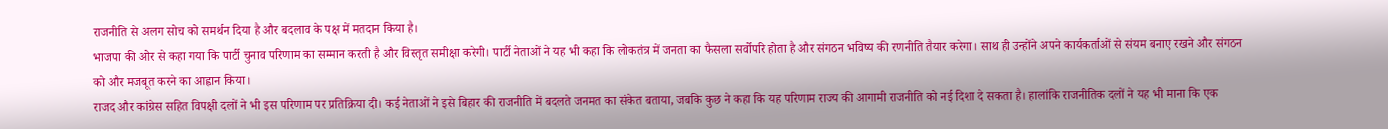राजनीति से अलग सोच को समर्थन दिया है और बदलाव के पक्ष में मतदान किया है।
भाजपा की ओर से कहा गया कि पार्टी चुनाव परिणाम का सम्मान करती है और विस्तृत समीक्षा करेगी। पार्टी नेताओं ने यह भी कहा कि लोकतंत्र में जनता का फैसला सर्वोपरि होता है और संगठन भविष्य की रणनीति तैयार करेगा। साथ ही उन्होंने अपने कार्यकर्ताओं से संयम बनाए रखने और संगठन को और मजबूत करने का आह्वान किया।
राजद और कांग्रेस सहित विपक्षी दलों ने भी इस परिणाम पर प्रतिक्रिया दी। कई नेताओं ने इसे बिहार की राजनीति में बदलते जनमत का संकेत बताया, जबकि कुछ ने कहा कि यह परिणाम राज्य की आगामी राजनीति को नई दिशा दे सकता है। हालांकि राजनीतिक दलों ने यह भी माना कि एक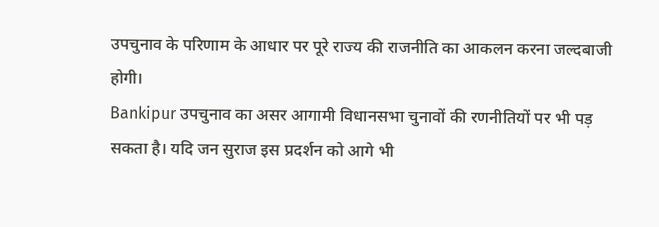उपचुनाव के परिणाम के आधार पर पूरे राज्य की राजनीति का आकलन करना जल्दबाजी होगी।
Bankipur उपचुनाव का असर आगामी विधानसभा चुनावों की रणनीतियों पर भी पड़ सकता है। यदि जन सुराज इस प्रदर्शन को आगे भी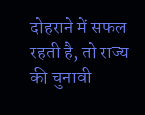दोहराने में सफल रहती है, तो राज्य की चुनावी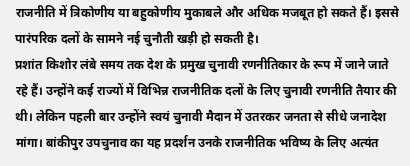राजनीति में त्रिकोणीय या बहुकोणीय मुकाबले और अधिक मजबूत हो सकते हैं। इससे पारंपरिक दलों के सामने नई चुनौती खड़ी हो सकती है।
प्रशांत किशोर लंबे समय तक देश के प्रमुख चुनावी रणनीतिकार के रूप में जाने जाते रहे हैं। उन्होंने कई राज्यों में विभिन्न राजनीतिक दलों के लिए चुनावी रणनीति तैयार की थी। लेकिन पहली बार उन्होंने स्वयं चुनावी मैदान में उतरकर जनता से सीधे जनादेश मांगा। बांकीपुर उपचुनाव का यह प्रदर्शन उनके राजनीतिक भविष्य के लिए अत्यंत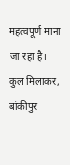महत्वपूर्ण माना जा रहा है।
कुल मिलाकर, बांकीपुर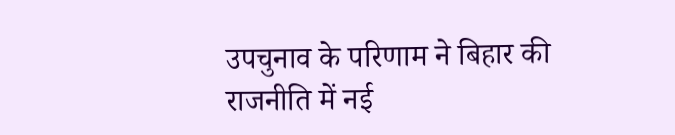उपचुनाव के परिणाम ने बिहार की राजनीति में नई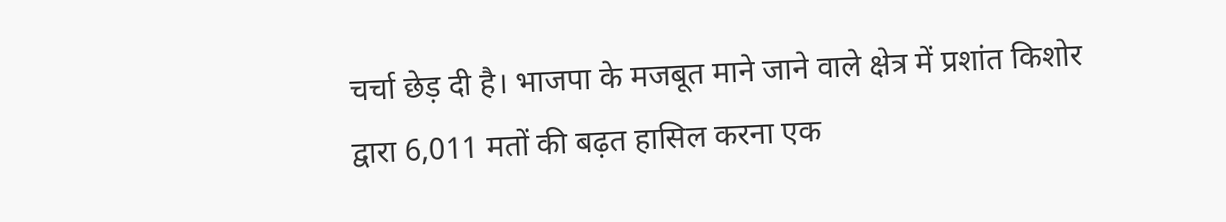चर्चा छेड़ दी है। भाजपा के मजबूत माने जाने वाले क्षेत्र में प्रशांत किशोर द्वारा 6,011 मतों की बढ़त हासिल करना एक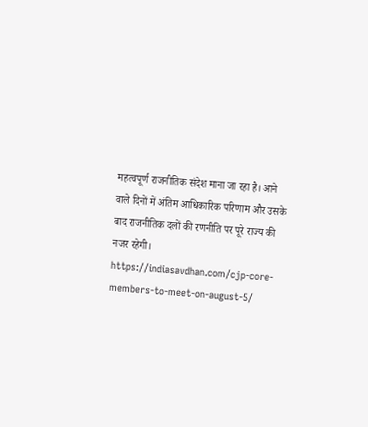महत्वपूर्ण राजनीतिक संदेश माना जा रहा है। आने वाले दिनों में अंतिम आधिकारिक परिणाम और उसके बाद राजनीतिक दलों की रणनीति पर पूरे राज्य की नजर रहेगी।
https://indiasavdhan.com/cjp-core-members-to-meet-on-august-5/